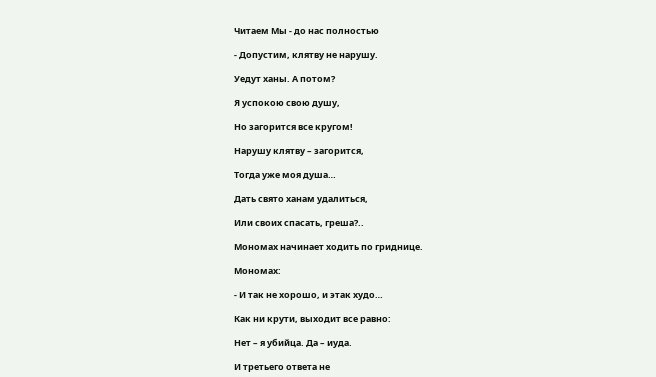Читаем Мы - до нас полностью

- Допустим, клятву не нарушу.

Уедут ханы. А потом?

Я успокою свою душу,

Но загорится все кругом!

Нарушу клятву – загорится,

Тогда уже моя душа…

Дать свято ханам удалиться,

Или своих спасать, греша?..

Мономах начинает ходить по гриднице.

Мономах:

- И так не хорошо, и этак худо…

Как ни крути, выходит все равно:

Нет – я убийца. Да – иуда.

И третьего ответа не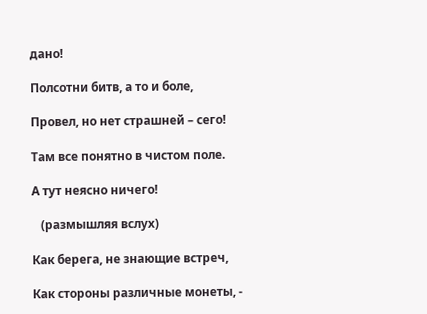дано!

Полсотни битв, а то и боле,

Провел, но нет страшней – сего!

Там все понятно в чистом поле.

А тут неясно ничего!

   (размышляя вслух)

Как берега, не знающие встреч,

Как стороны различные монеты, -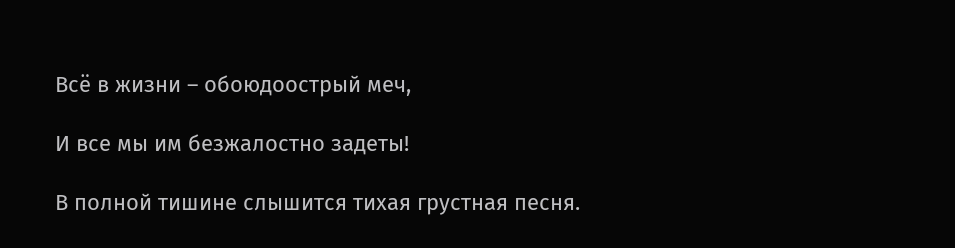Всё в жизни – обоюдоострый меч,

И все мы им безжалостно задеты!

В полной тишине слышится тихая грустная песня.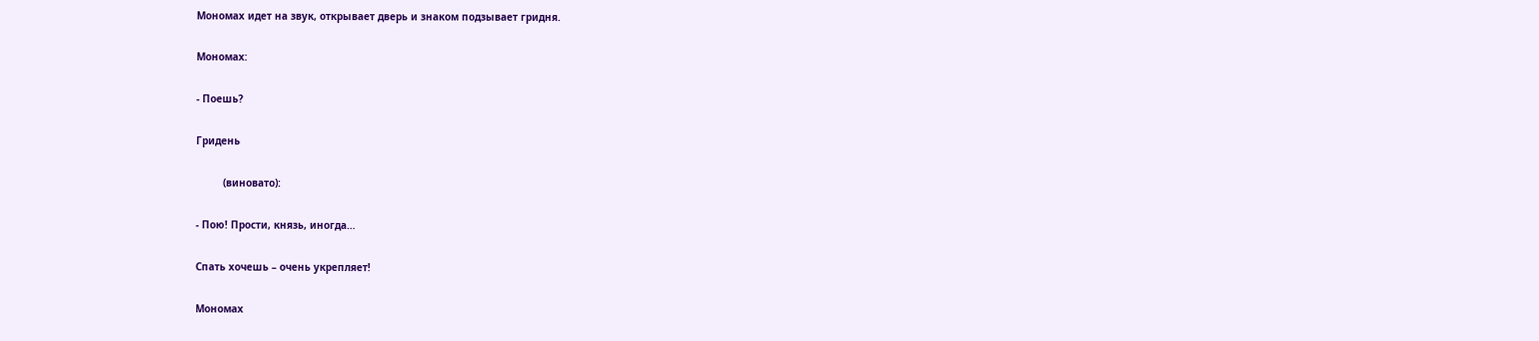Мономах идет на звук, открывает дверь и знаком подзывает гридня.

Мономах:

- Поешь?

Гридень

         (виновато):

- Пою! Прости, князь, иногда…

Спать хочешь – очень укрепляет!

Мономах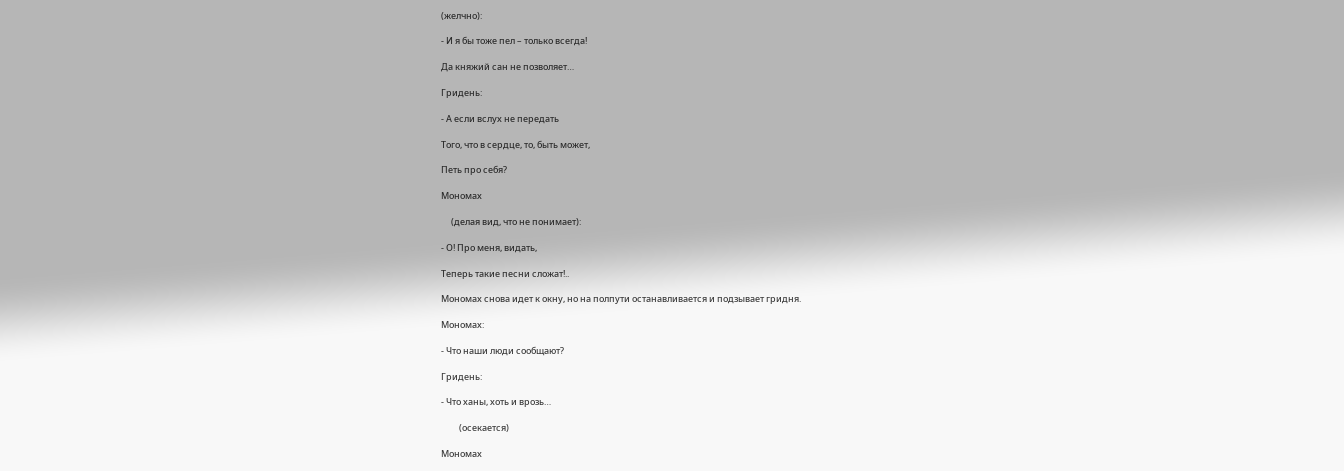(желчно):

- И я бы тоже пел – только всегда!

Да княжий сан не позволяет…

Гридень:

- А если вслух не передать

Того, что в сердце, то, быть может,

Петь про себя?

Мономах

     (делая вид, что не понимает):

- О! Про меня, видать,

Теперь такие песни сложат!..

Мономах снова идет к окну, но на полпути останавливается и подзывает гридня.

Мономах:

- Что наши люди сообщают?

Гридень:

- Что ханы, хоть и врозь…

         (осекается)

Мономах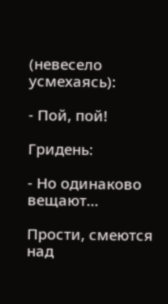(невесело усмехаясь):

- Пой, пой!

Гридень:

- Но одинаково вещают…

Прости, смеются над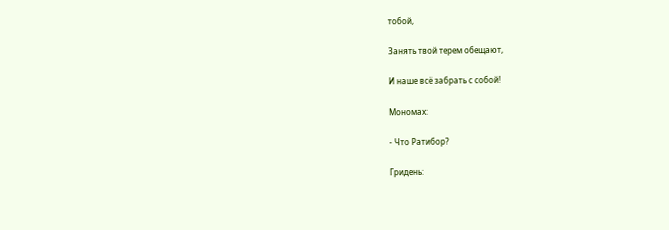тобой,

Занять твой терем обещают,

И наше всё забрать с собой!

Мономах:

- Что Ратибор?

Гридень: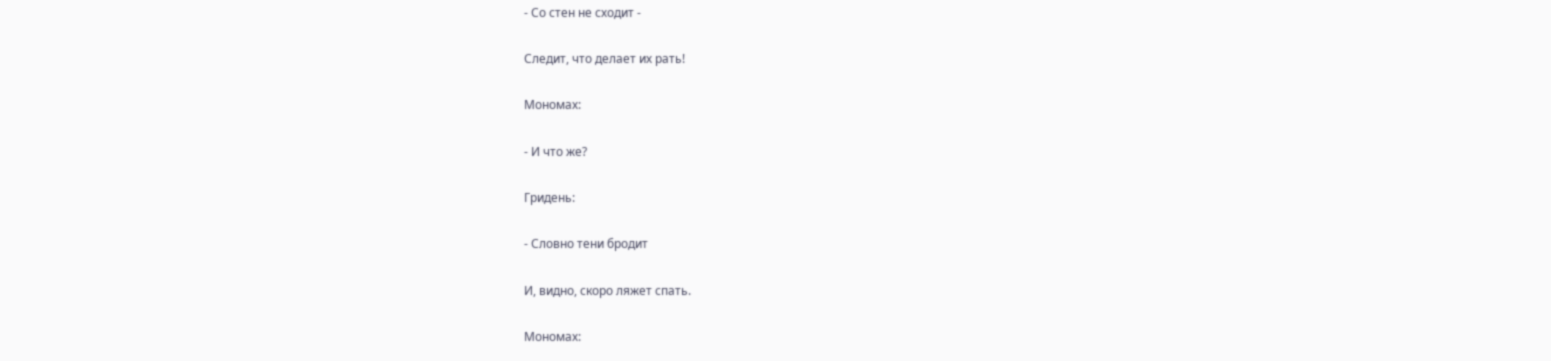- Со стен не сходит -

Следит, что делает их рать!

Мономах:

- И что же?

Гридень:

- Словно тени бродит

И, видно, скоро ляжет спать.

Мономах: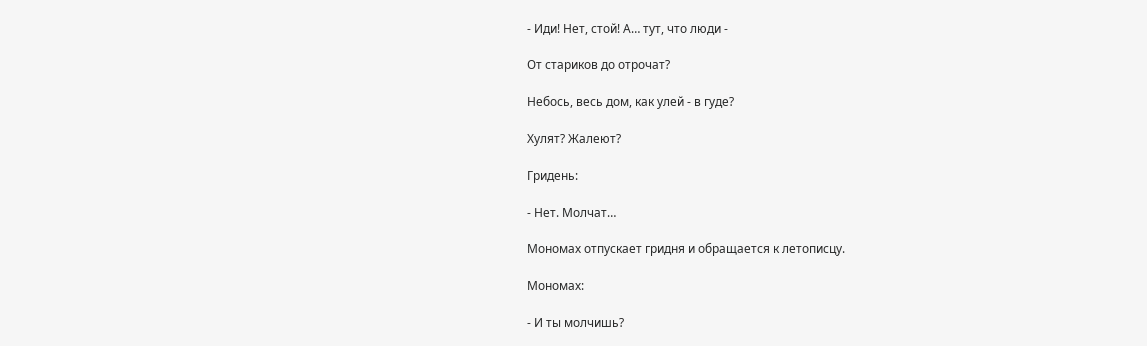- Иди! Нет, стой! А… тут, что люди -

От стариков до отрочат?

Небось, весь дом, как улей - в гуде?

Хулят? Жалеют?

Гридень:

- Нет. Молчат…

Мономах отпускает гридня и обращается к летописцу.

Мономах:

- И ты молчишь?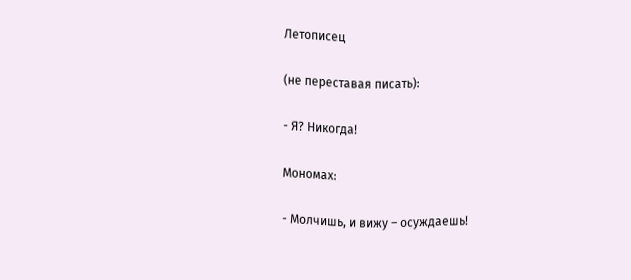Летописец

(не переставая писать):

- Я? Никогда!

Мономах:

- Молчишь, и вижу – осуждаешь!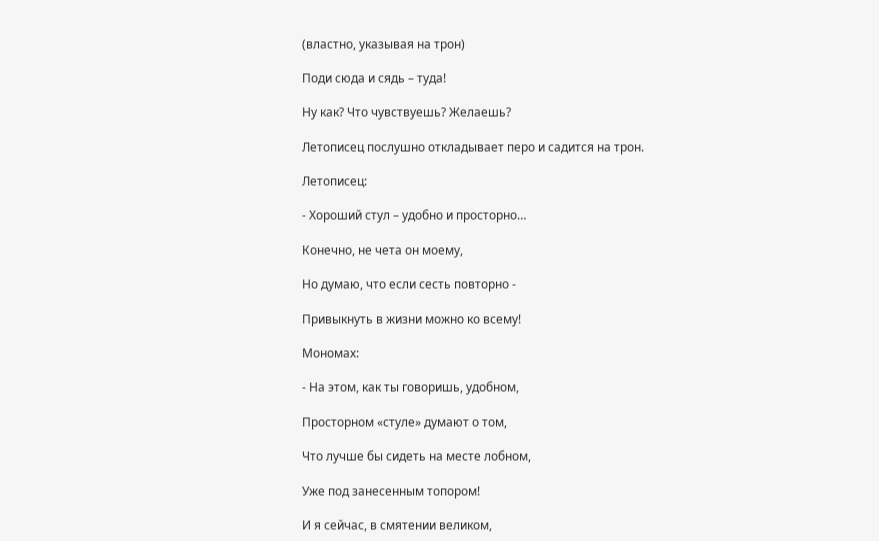(властно, указывая на трон)

Поди сюда и сядь – туда!

Ну как? Что чувствуешь? Желаешь?

Летописец послушно откладывает перо и садится на трон.

Летописец:

- Хороший стул – удобно и просторно…

Конечно, не чета он моему,

Но думаю, что если сесть повторно -

Привыкнуть в жизни можно ко всему!

Мономах:

- На этом, как ты говоришь, удобном,

Просторном «стуле» думают о том,

Что лучше бы сидеть на месте лобном,

Уже под занесенным топором!

И я сейчас, в смятении великом,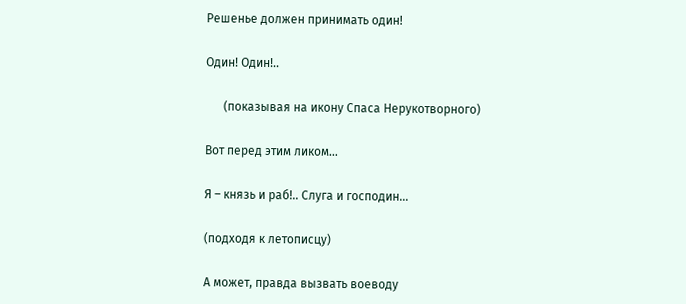Решенье должен принимать один!

Один! Один!..

      (показывая на икону Спаса Нерукотворного)

Вот перед этим ликом…

Я – князь и раб!.. Слуга и господин…

(подходя к летописцу)

А может, правда вызвать воеводу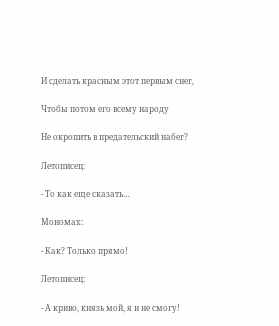И сделать красным этот первым снег,

Чтобы потом его всему народу

Не окропить в предательский набег?

Летописец:

- То как еще сказать…

Мономах:

- Как? Только прямо!

Летописец:

- А криво, князь мой, я и не смогу!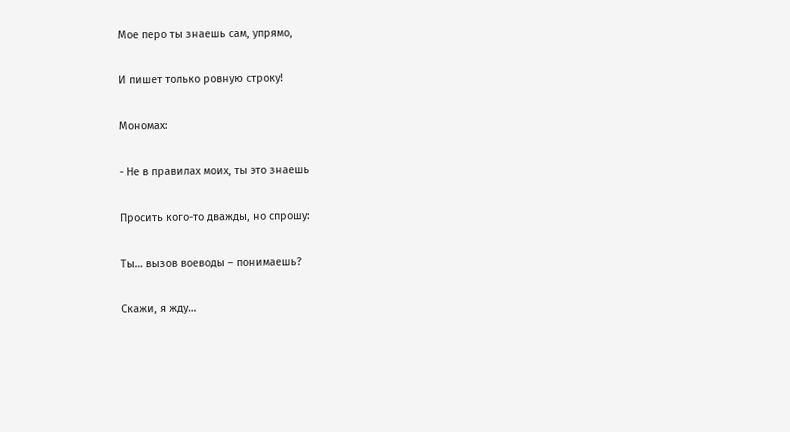Мое перо ты знаешь сам, упрямо,

И пишет только ровную строку!

Мономах:

- Не в правилах моих, ты это знаешь

Просить кого-то дважды, но спрошу:

Ты… вызов воеводы – понимаешь?

Скажи, я жду…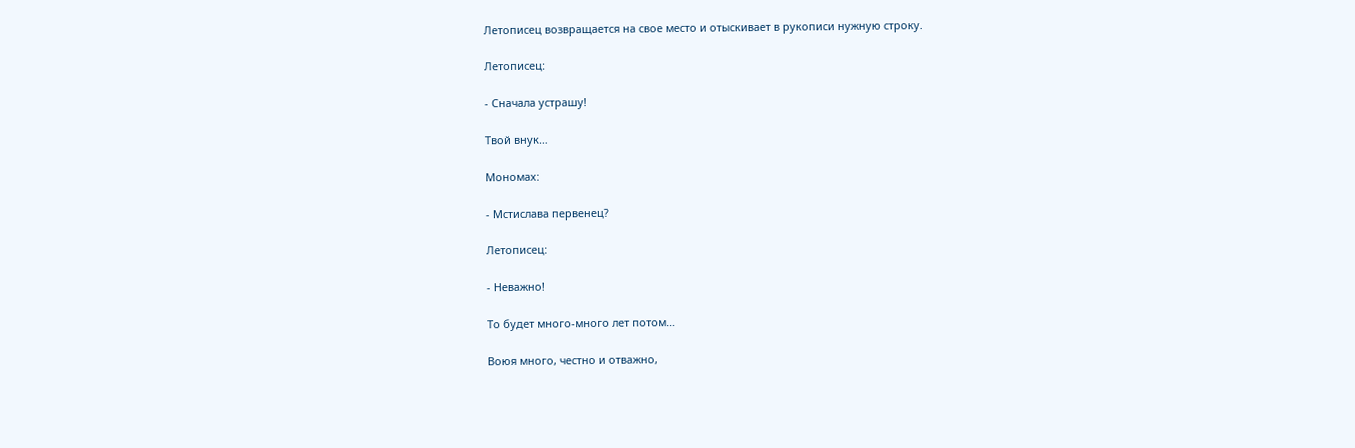Летописец возвращается на свое место и отыскивает в рукописи нужную строку.

Летописец:

- Сначала устрашу!

Твой внук…

Мономах:

- Мстислава первенец?

Летописец:

- Неважно!

То будет много-много лет потом…

Воюя много, честно и отважно,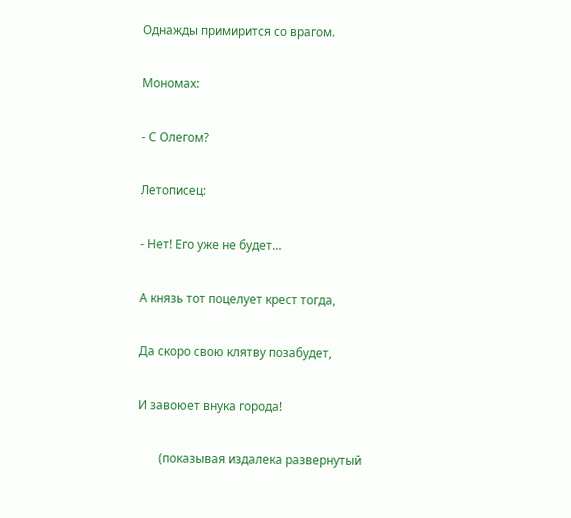Однажды примирится со врагом.

Мономах:

- С Олегом?

Летописец:

- Нет! Его уже не будет…

А князь тот поцелует крест тогда,

Да скоро свою клятву позабудет,

И завоюет внука города!

       (показывая издалека развернутый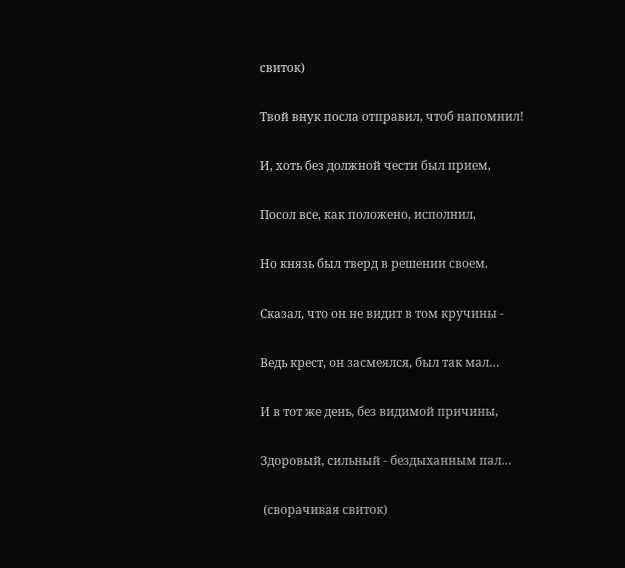свиток)

Твой внук посла отправил, чтоб напомнил!

И, хоть без должной чести был прием,

Посол все, как положено, исполнил,

Но князь был тверд в решении своем.

Сказал, что он не видит в том кручины -

Ведь крест, он засмеялся, был так мал…

И в тот же день, без видимой причины,

Здоровый, сильный - бездыханным пал…

 (сворачивая свиток)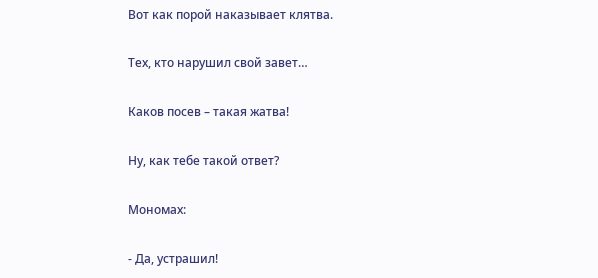Вот как порой наказывает клятва.

Тех, кто нарушил свой завет…

Каков посев – такая жатва!

Ну, как тебе такой ответ?

Мономах:

- Да, устрашил!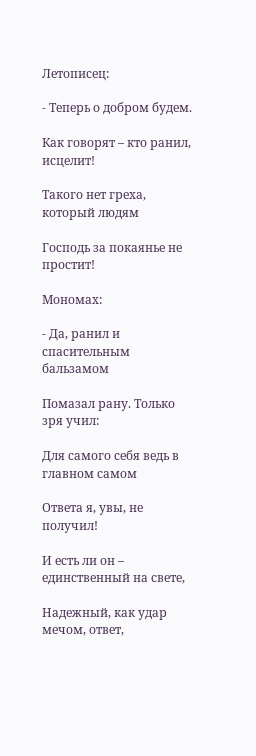Летописец:

- Теперь о добром будем.

Как говорят – кто ранил, исцелит!

Такого нет греха, который людям

Господь за покаянье не простит!

Мономах:

- Да, ранил и спасительным бальзамом

Помазал рану. Только зря учил:

Для самого себя ведь в главном самом

Ответа я, увы, не получил!

И есть ли он – единственный на свете,

Надежный, как удар мечом, ответ,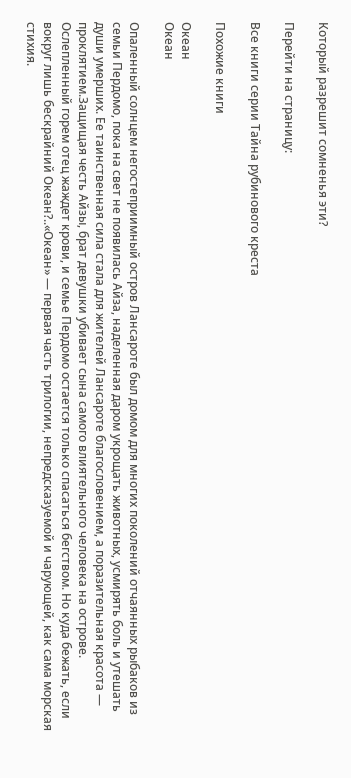Который разрешит сомненья эти?

Перейти на страницу:

Все книги серии Тайна рубинового креста

Похожие книги

Океан
Океан

Опаленный солнцем негостеприимный остров Лансароте был домом для многих поколений отчаянных рыбаков из семьи Пердомо, пока на свет не появилась Айза, наделенная даром укрощать животных, усмирять боль и утешать души умерших. Ее таинственная сила стала для жителей Лансароте благословением, а поразительная красота — проклятием.Защищая честь Айзы, брат девушки убивает сына самого влиятельного человека на острове. Ослепленный горем отец жаждет крови, и семье Пердомо остается только спасаться бегством. Но куда бежать, если вокруг лишь бескрайний Океан?..«Океан» — первая часть трилогии, непредсказуемой и чарующей, как сама морская стихия.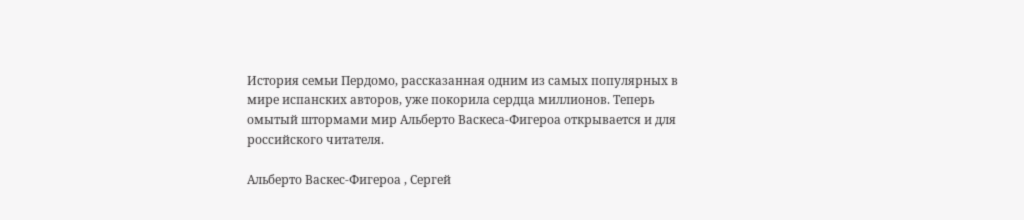История семьи Пердомо, рассказанная одним из самых популярных в мире испанских авторов, уже покорила сердца миллионов. Теперь омытый штормами мир Альберто Васкеса-Фигероа открывается и для российского читателя.

Альберто Васкес-Фигероа , Сергей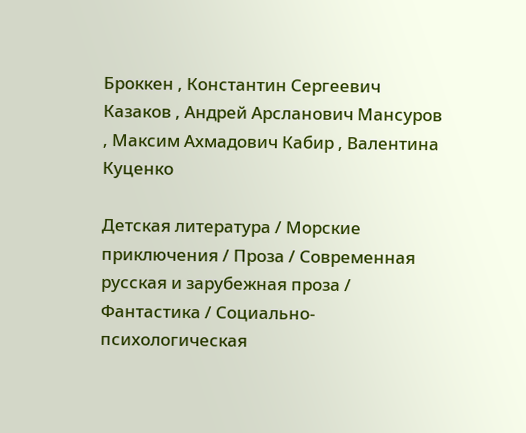Броккен , Константин Сергеевич Казаков , Андрей Арсланович Мансуров , Максим Ахмадович Кабир , Валентина Куценко

Детская литература / Морские приключения / Проза / Современная русская и зарубежная проза / Фантастика / Социально-психологическая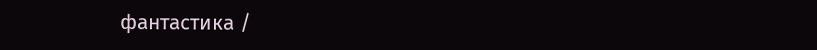фантастика /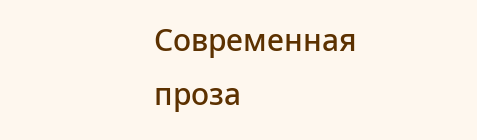Современная проза